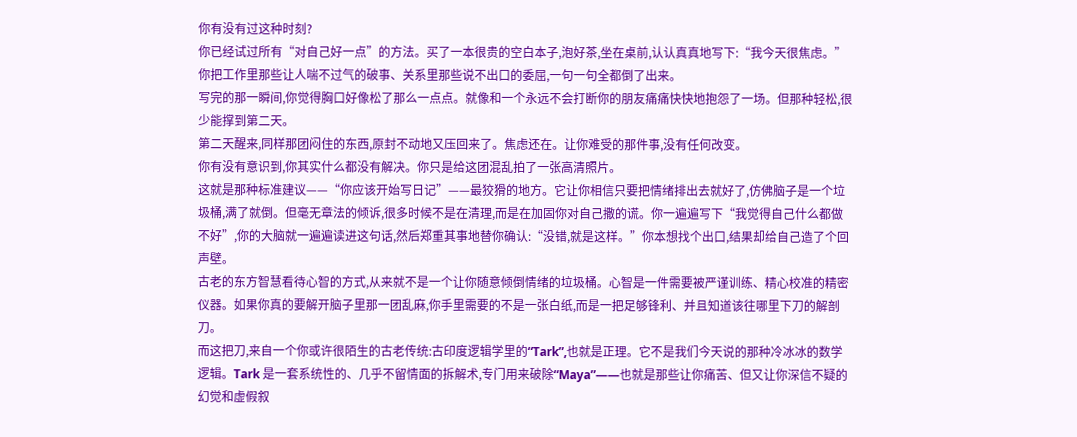你有没有过这种时刻?
你已经试过所有“对自己好一点”的方法。买了一本很贵的空白本子,泡好茶,坐在桌前,认认真真地写下:“我今天很焦虑。”你把工作里那些让人喘不过气的破事、关系里那些说不出口的委屈,一句一句全都倒了出来。
写完的那一瞬间,你觉得胸口好像松了那么一点点。就像和一个永远不会打断你的朋友痛痛快快地抱怨了一场。但那种轻松,很少能撑到第二天。
第二天醒来,同样那团闷住的东西,原封不动地又压回来了。焦虑还在。让你难受的那件事,没有任何改变。
你有没有意识到,你其实什么都没有解决。你只是给这团混乱拍了一张高清照片。
这就是那种标准建议——“你应该开始写日记”——最狡猾的地方。它让你相信只要把情绪排出去就好了,仿佛脑子是一个垃圾桶,满了就倒。但毫无章法的倾诉,很多时候不是在清理,而是在加固你对自己撒的谎。你一遍遍写下“我觉得自己什么都做不好”,你的大脑就一遍遍读进这句话,然后郑重其事地替你确认:“没错,就是这样。”你本想找个出口,结果却给自己造了个回声壁。
古老的东方智慧看待心智的方式,从来就不是一个让你随意倾倒情绪的垃圾桶。心智是一件需要被严谨训练、精心校准的精密仪器。如果你真的要解开脑子里那一团乱麻,你手里需要的不是一张白纸,而是一把足够锋利、并且知道该往哪里下刀的解剖刀。
而这把刀,来自一个你或许很陌生的古老传统:古印度逻辑学里的“Tark”,也就是正理。它不是我们今天说的那种冷冰冰的数学逻辑。Tark 是一套系统性的、几乎不留情面的拆解术,专门用来破除“Maya”——也就是那些让你痛苦、但又让你深信不疑的幻觉和虚假叙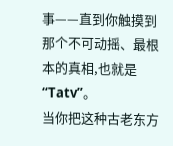事——直到你触摸到那个不可动摇、最根本的真相,也就是“Tatv”。
当你把这种古老东方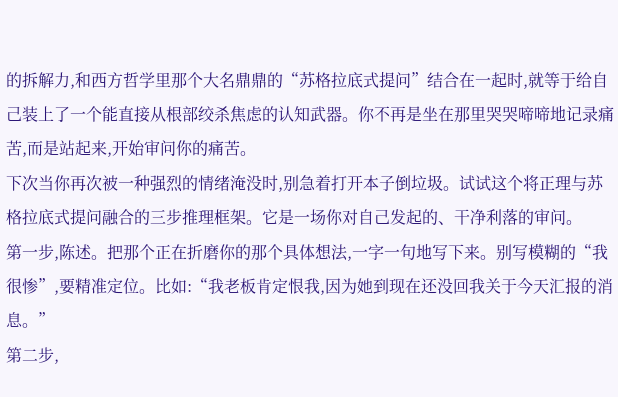的拆解力,和西方哲学里那个大名鼎鼎的“苏格拉底式提问”结合在一起时,就等于给自己装上了一个能直接从根部绞杀焦虑的认知武器。你不再是坐在那里哭哭啼啼地记录痛苦,而是站起来,开始审问你的痛苦。
下次当你再次被一种强烈的情绪淹没时,别急着打开本子倒垃圾。试试这个将正理与苏格拉底式提问融合的三步推理框架。它是一场你对自己发起的、干净利落的审问。
第一步,陈述。把那个正在折磨你的那个具体想法,一字一句地写下来。别写模糊的“我很惨”,要精准定位。比如:“我老板肯定恨我,因为她到现在还没回我关于今天汇报的消息。”
第二步,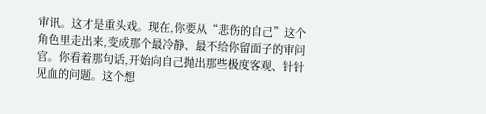审讯。这才是重头戏。现在,你要从“悲伤的自己”这个角色里走出来,变成那个最冷静、最不给你留面子的审问官。你看着那句话,开始向自己抛出那些极度客观、针针见血的问题。这个想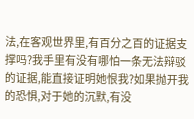法,在客观世界里,有百分之百的证据支撑吗?我手里有没有哪怕一条无法辩驳的证据,能直接证明她恨我?如果抛开我的恐惧,对于她的沉默,有没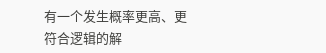有一个发生概率更高、更符合逻辑的解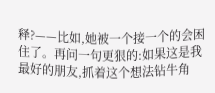释?——比如,她被一个接一个的会困住了。再问一句更狠的:如果这是我最好的朋友,抓着这个想法钻牛角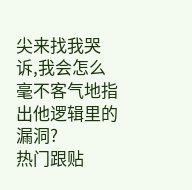尖来找我哭诉,我会怎么毫不客气地指出他逻辑里的漏洞?
热门跟贴